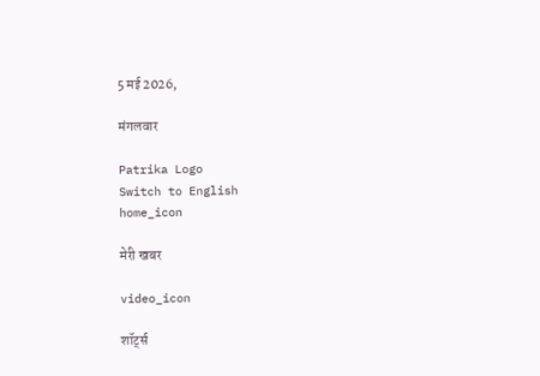5 मई 2026,

मंगलवार

Patrika Logo
Switch to English
home_icon

मेरी खबर

video_icon

शॉर्ट्स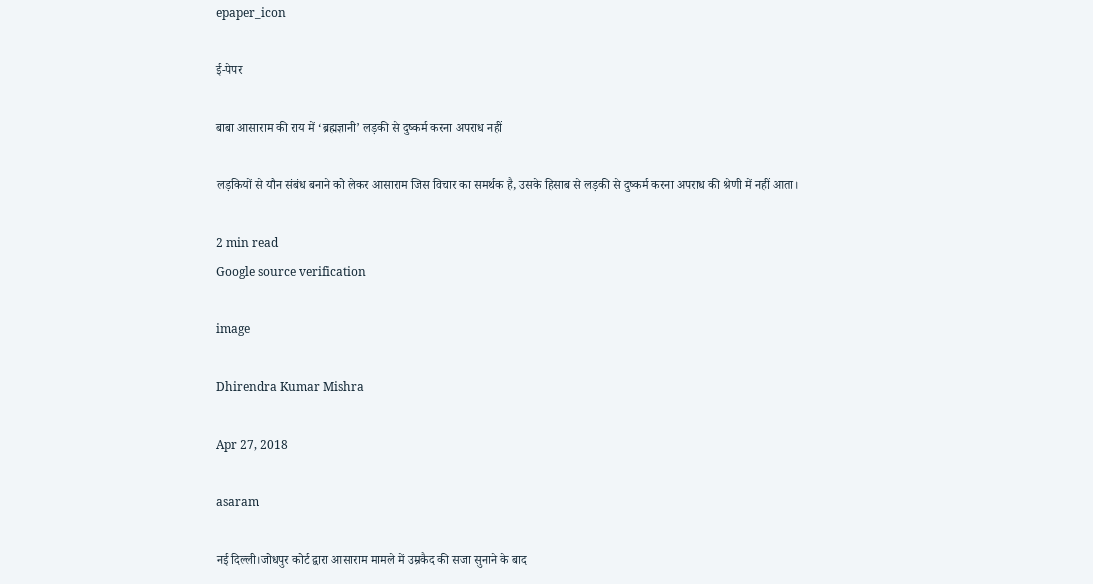epaper_icon

ई-पेपर

बाबा आसाराम की राय में ‘ब्रह्मज्ञानी’ लड़की से दुष्कर्म करना अपराध नहीं

लड़कियों से यौन संबंध बनाने को लेकर आसाराम जिस विचार का समर्थक है, उसके हिसाब से लड़की से दुष्‍कर्म करना अपराध की श्रेणी में नहीं आता।

2 min read
Google source verification

image

Dhirendra Kumar Mishra

Apr 27, 2018

asaram

नई दिल्‍ली।जोधपुर कोर्ट द्वारा आसाराम मामले में उम्रकैद की सजा सुनाने के बाद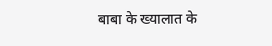बाबा के ख्‍यालात के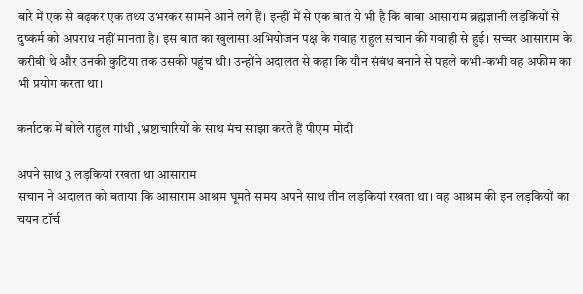बारे में एक से बढ़कर एक तथ्‍य उभरकर सामने आने लगे हैं। इन्‍हीं में से एक बात ये भी है कि बाबा आसाराम ब्रह्मज्ञानी लड़कियों से दुष्‍कर्म को अपराध नहीं मानता है। इस बात का खुलासा अभियोजन पक्ष के गवाह राहुल सचान की गवाही से हुई। सच्चर आसाराम के करीबी थे और उनकी कुटिया तक उसकी पहुंच थी। उन्होंने अदालत से कहा कि यौन संबंध बनाने से पहले कभी-कभी वह अफीम का भी प्रयोग करता था।

कर्नाटक में बोले राहुल गांधी ,भ्रष्टाचारियों के साथ मंच साझा करते हैं पीएम मोदी

अपने साथ 3 लड़कियां रखता था आसाराम
सचान ने अदालत को बताया कि आसाराम आश्रम घूमते समय अपने साथ तीन लड़कियां रखता था। वह आश्रम की इन लड़कियों का चयन टॉर्च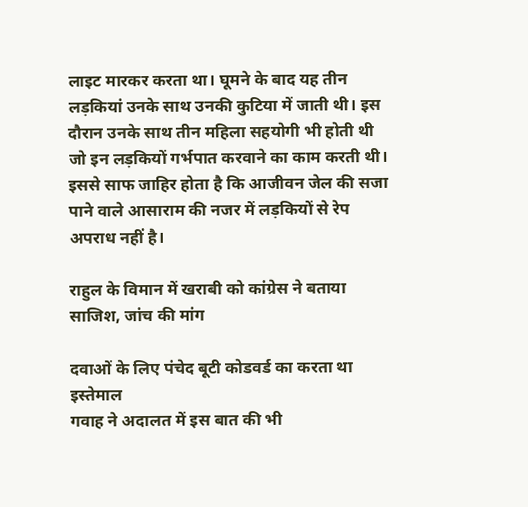लाइट मारकर करता था। घूमने के बाद यह तीन लड़कियां उनके साथ उनकी कुटिया में जाती थी। इस दौरान उनके साथ तीन महिला सहयोगी भी होती थी जो इन लड़कियों गर्भपात करवाने का काम करती थी। इससे साफ जाहिर होता है कि आजीवन जेल की सजा पाने वाले आसाराम की नजर में लड़कियों से रेप अपराध नहीं है।

राहुल के विमान में खराबी को कांग्रेस ने बताया साजिश, जांच की मांग

दवाओं के लिए पंचेद बूटी कोडवर्ड का करता था इस्‍तेमाल
गवाह ने अदालत में इस बात की भी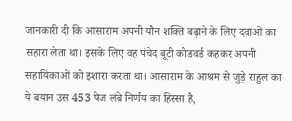जानकारी दी कि आसाराम अपनी यौन शक्ति बढ़ाने के लिए दवाओं का सहारा लेता था। इसके लिए वह पंचेद बूटी कोडवर्ड कहकर अपनी सहायिकाओं को इशारा करता था। आसाराम के आश्रम से जुड़े राहुल का ये बयान उस 453 पेज लंबे निर्णय का हिस्सा है,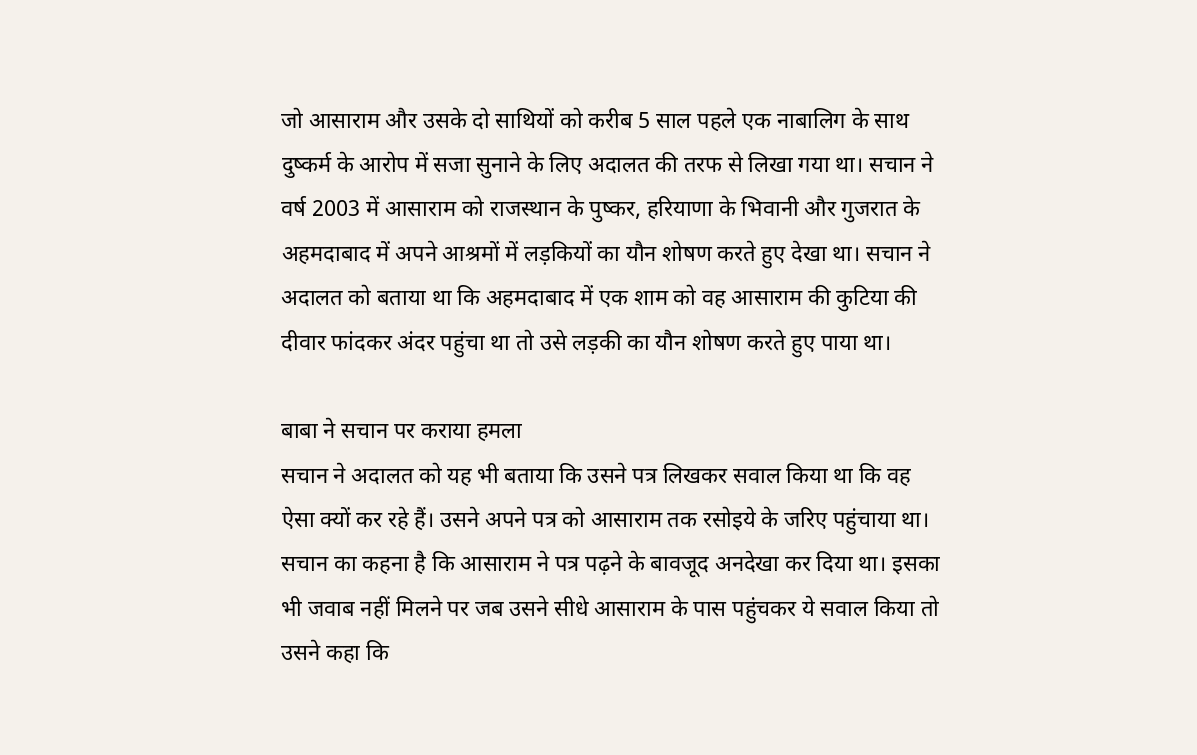जो आसाराम और उसके दो साथियों को करीब 5 साल पहले एक नाबालिग के साथ दुष्कर्म के आरोप में सजा सुनाने के लिए अदालत की तरफ से लिखा गया था। सचान ने वर्ष 2003 में आसाराम को राजस्थान के पुष्कर, हरियाणा के भिवानी और गुजरात के अहमदाबाद में अपने आश्रमों में लड़कियों का यौन शोषण करते हुए देखा था। सचान ने अदालत को बताया था कि अहमदाबाद में एक शाम को वह आसाराम की कुटिया की दीवार फांदकर अंदर पहुंचा था तो उसे लड़की का यौन शोषण करते हुए पाया था।

बाबा ने सचान पर कराया हमला
सचान ने अदालत को यह भी बताया कि उसने पत्र लिखकर सवाल किया था कि वह ऐसा क्यों कर रहे हैं। उसने अपने पत्र को आसाराम तक रसोइये के जरिए पहुंचाया था। सचान का कहना है कि आसाराम ने पत्र पढ़ने के बावजूद अनदेखा कर दिया था। इसका भी जवाब नहीं मिलने पर जब उसने सीधे आसाराम के पास पहुंचकर ये सवाल किया तो उसने कहा कि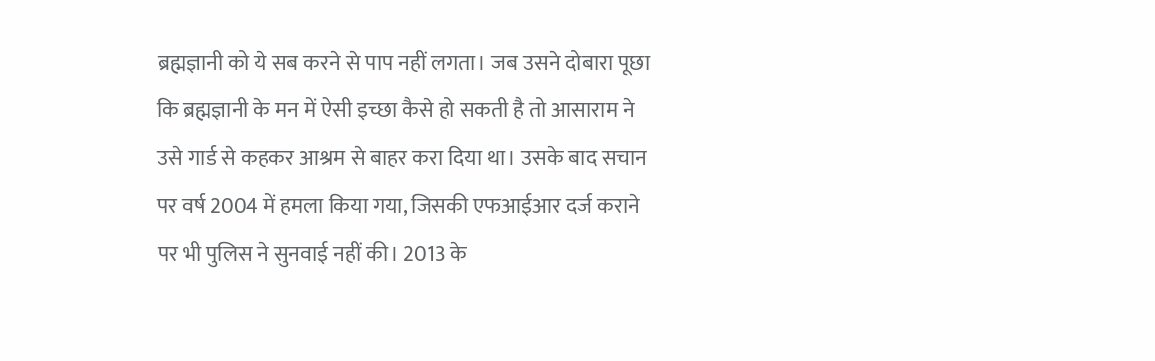ब्रह्मज्ञानी को ये सब करने से पाप नहीं लगता। जब उसने दोबारा पूछा कि ब्रह्मज्ञानी के मन में ऐसी इच्छा कैसे हो सकती है तो आसाराम ने उसे गार्ड से कहकर आश्रम से बाहर करा दिया था। उसके बाद सचान पर वर्ष 2004 में हमला किया गया, जिसकी एफआईआर दर्ज कराने पर भी पुलिस ने सुनवाई नहीं की। 2013 के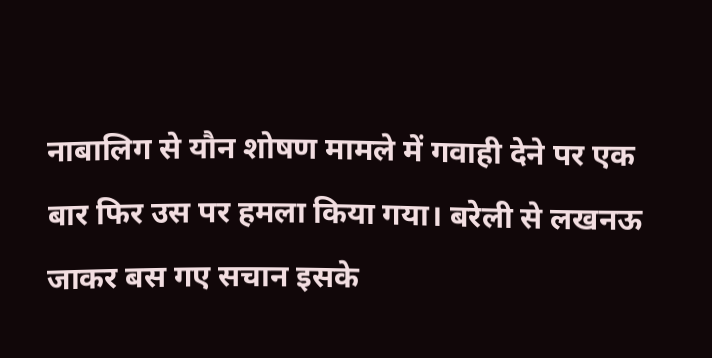नाबालिग से यौन शोषण मामले में गवाही देने पर एक बार फिर उस पर हमला किया गया। बरेली से लखनऊ जाकर बस गए सचान इसके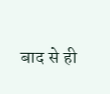बाद से ही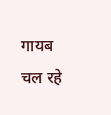गायब चल रहे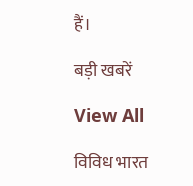हैं।

बड़ी खबरें

View All

विविध भारत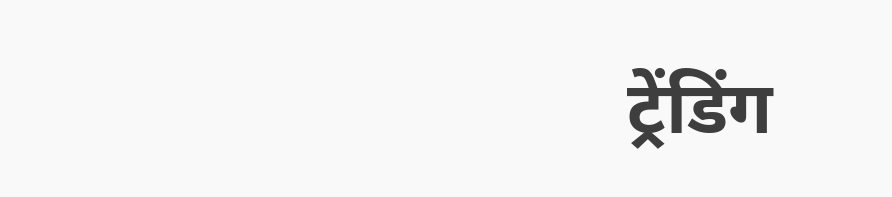ट्रेंडिंग